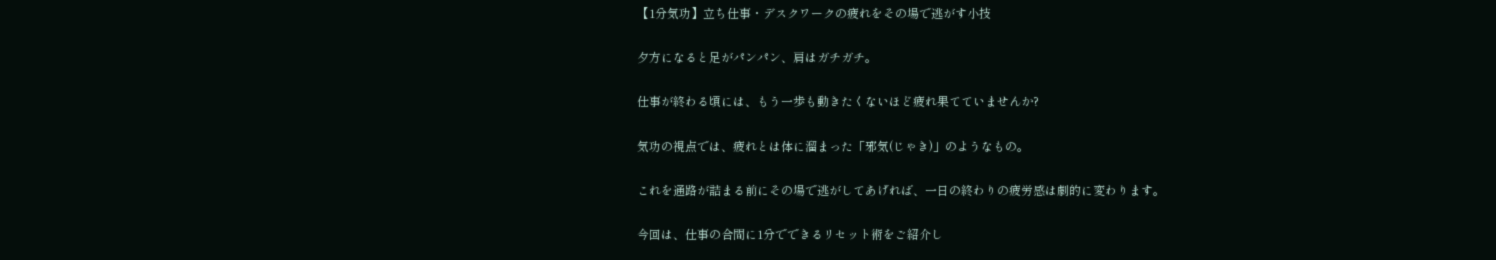【1分気功】立ち仕事・デスクワークの疲れをその場で逃がす小技

夕方になると足がパンパン、肩はガチガチ。

仕事が終わる頃には、もう一歩も動きたくないほど疲れ果てていませんか?

気功の視点では、疲れとは体に溜まった「邪気(じゃき)」のようなもの。

これを通路が詰まる前にその場で逃がしてあげれば、一日の終わりの疲労感は劇的に変わります。

今回は、仕事の合間に1分でできるリセット術をご紹介し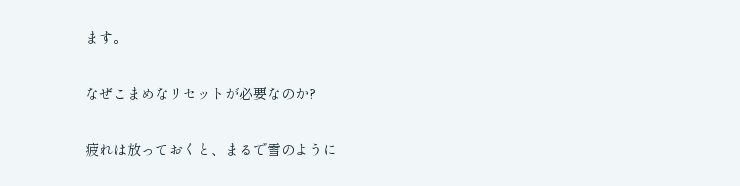ます。

なぜこまめなリセットが必要なのか?

疲れは放っておくと、まるで雪のように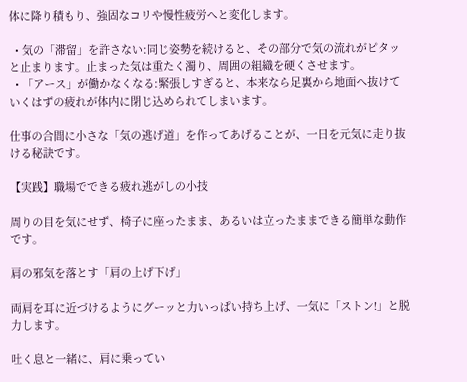体に降り積もり、強固なコリや慢性疲労へと変化します。

  • 気の「滞留」を許さない:同じ姿勢を続けると、その部分で気の流れがピタッと止まります。止まった気は重たく濁り、周囲の組織を硬くさせます。
  • 「アース」が働かなくなる:緊張しすぎると、本来なら足裏から地面へ抜けていくはずの疲れが体内に閉じ込められてしまいます。

仕事の合間に小さな「気の逃げ道」を作ってあげることが、一日を元気に走り抜ける秘訣です。

【実践】職場でできる疲れ逃がしの小技

周りの目を気にせず、椅子に座ったまま、あるいは立ったままできる簡単な動作です。

肩の邪気を落とす「肩の上げ下げ」

両肩を耳に近づけるようにグーッと力いっぱい持ち上げ、一気に「ストン!」と脱力します。

吐く息と一緒に、肩に乗ってい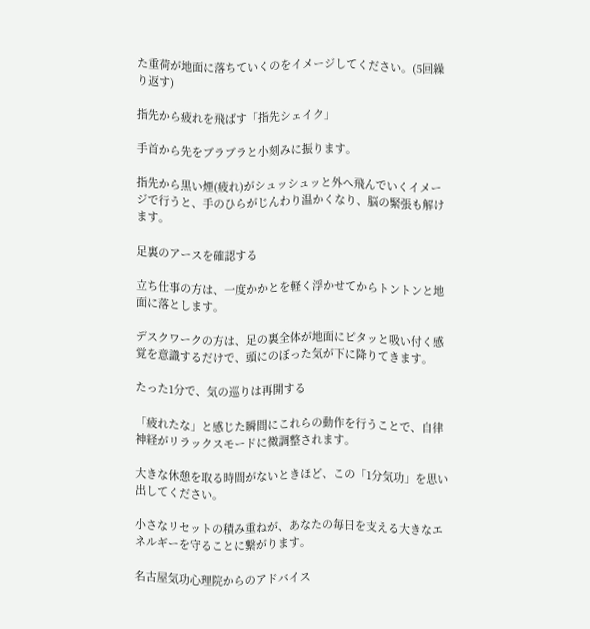た重荷が地面に落ちていくのをイメージしてください。(5回繰り返す)

指先から疲れを飛ばす「指先シェイク」

手首から先をブラブラと小刻みに振ります。

指先から黒い煙(疲れ)がシュッシュッと外へ飛んでいくイメージで行うと、手のひらがじんわり温かくなり、脳の緊張も解けます。

足裏のアースを確認する

立ち仕事の方は、一度かかとを軽く浮かせてからトントンと地面に落とします。

デスクワークの方は、足の裏全体が地面にピタッと吸い付く感覚を意識するだけで、頭にのぼった気が下に降りてきます。

たった1分で、気の巡りは再開する

「疲れたな」と感じた瞬間にこれらの動作を行うことで、自律神経がリラックスモードに微調整されます。

大きな休憩を取る時間がないときほど、この「1分気功」を思い出してください。

小さなリセットの積み重ねが、あなたの毎日を支える大きなエネルギーを守ることに繋がります。

名古屋気功心理院からのアドバイス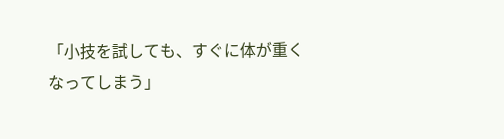「小技を試しても、すぐに体が重くなってしまう」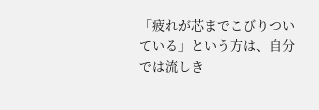「疲れが芯までこびりついている」という方は、自分では流しき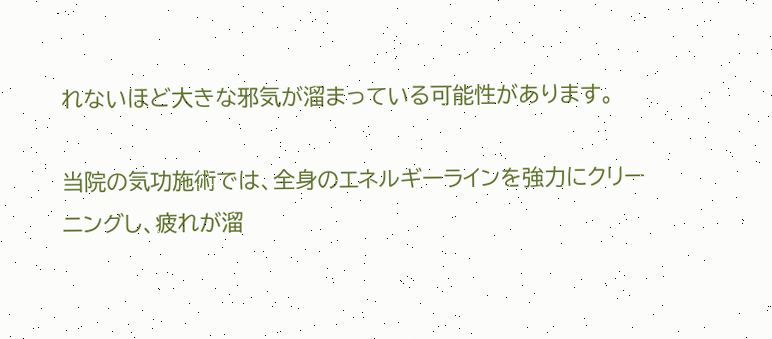れないほど大きな邪気が溜まっている可能性があります。

当院の気功施術では、全身のエネルギーラインを強力にクリーニングし、疲れが溜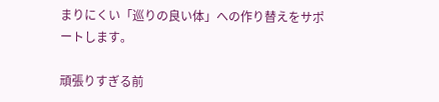まりにくい「巡りの良い体」への作り替えをサポートします。

頑張りすぎる前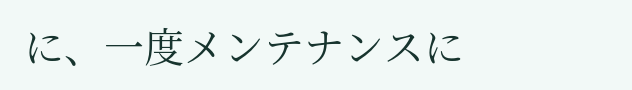に、一度メンテナンスに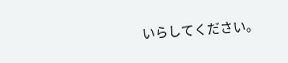いらしてください。